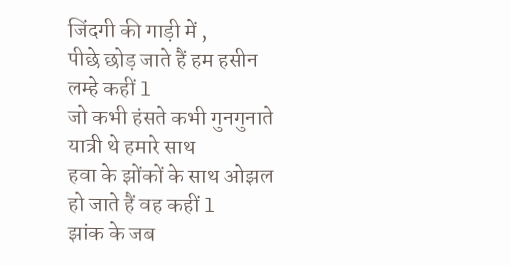जिंदगी की गाड़ी में ,
पीछे छोड़ जाते हैं हम हसीन लम्हे कहीं l
जो कभी हंसते कभी गुनगुनाते यात्री थे हमारे साथ
हवा के झोंकों के साथ ओझल हो जाते हैं वह कहीं l
झांक के जब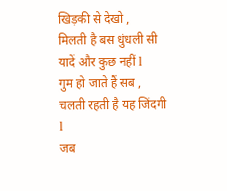खिड़की से देखो ,
मिलती है बस धुंधली सी यादें और कुछ नहीं l
गुम हो जाते हैं सब ,
चलती रहती है यह जिंदगी l
जब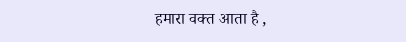हमारा वक्त आता है ,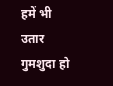हमें भी उतार गुमशुदा हो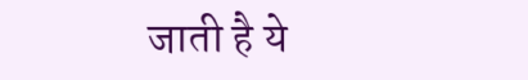जाती है ये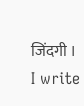जिंदगी ।
I write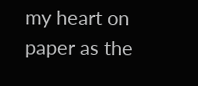my heart on paper as the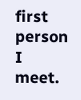first person I meet.